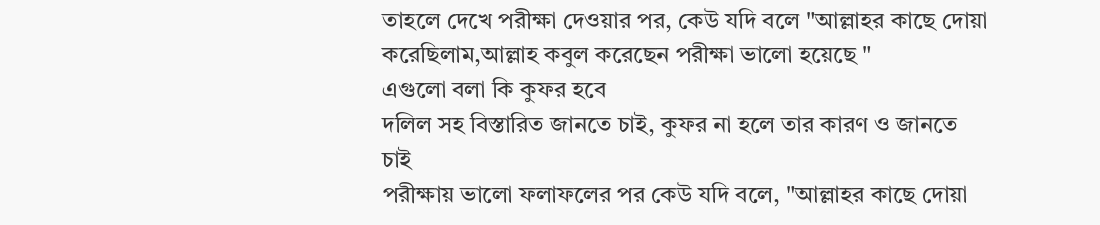তাহলে দেখে পরীক্ষা দেওয়ার পর, কেউ যদি বলে "আল্লাহর কাছে দোয়া করেছিলাম,আল্লাহ কবুল করেছেন পরীক্ষা ভালো হয়েছে "
এগুলো বলা কি কুফর হবে
দলিল সহ বিস্তারিত জানতে চাই, কুফর না হলে তার কারণ ও জানতে চাই
পরীক্ষায় ভালো ফলাফলের পর কেউ যদি বলে, "আল্লাহর কাছে দোয়া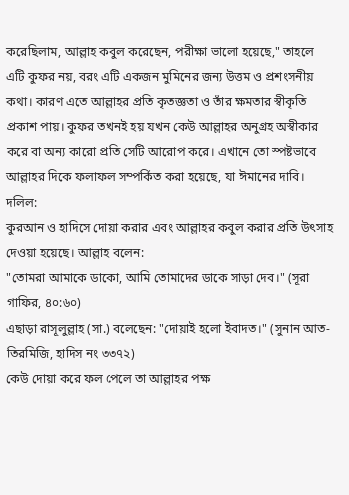করেছিলাম, আল্লাহ কবুল করেছেন, পরীক্ষা ভালো হয়েছে," তাহলে এটি কুফর নয়, বরং এটি একজন মুমিনের জন্য উত্তম ও প্রশংসনীয় কথা। কারণ এতে আল্লাহর প্রতি কৃতজ্ঞতা ও তাঁর ক্ষমতার স্বীকৃতি প্রকাশ পায়। কুফর তখনই হয় যখন কেউ আল্লাহর অনুগ্রহ অস্বীকার করে বা অন্য কারো প্রতি সেটি আরোপ করে। এখানে তো স্পষ্টভাবে আল্লাহর দিকে ফলাফল সম্পর্কিত করা হয়েছে, যা ঈমানের দাবি।
দলিল:
কুরআন ও হাদিসে দোয়া করার এবং আল্লাহর কবুল করার প্রতি উৎসাহ দেওয়া হয়েছে। আল্লাহ বলেন:
"তোমরা আমাকে ডাকো, আমি তোমাদের ডাকে সাড়া দেব।" (সূরা গাফির, ৪০:৬০)
এছাড়া রাসূলুল্লাহ (সা.) বলেছেন: "দোয়াই হলো ইবাদত।" (সুনান আত-তিরমিজি, হাদিস নং ৩৩৭২)
কেউ দোয়া করে ফল পেলে তা আল্লাহর পক্ষ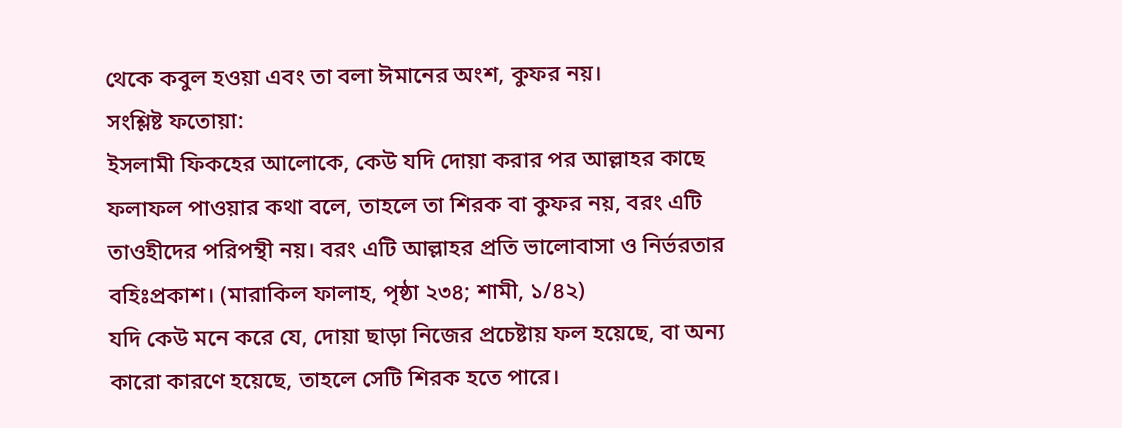থেকে কবুল হওয়া এবং তা বলা ঈমানের অংশ, কুফর নয়।
সংশ্লিষ্ট ফতোয়া:
ইসলামী ফিকহের আলোকে, কেউ যদি দোয়া করার পর আল্লাহর কাছে ফলাফল পাওয়ার কথা বলে, তাহলে তা শিরক বা কুফর নয়, বরং এটি তাওহীদের পরিপন্থী নয়। বরং এটি আল্লাহর প্রতি ভালোবাসা ও নির্ভরতার বহিঃপ্রকাশ। (মারাকিল ফালাহ, পৃষ্ঠা ২৩৪; শামী, ১/৪২)
যদি কেউ মনে করে যে, দোয়া ছাড়া নিজের প্রচেষ্টায় ফল হয়েছে, বা অন্য কারো কারণে হয়েছে, তাহলে সেটি শিরক হতে পারে।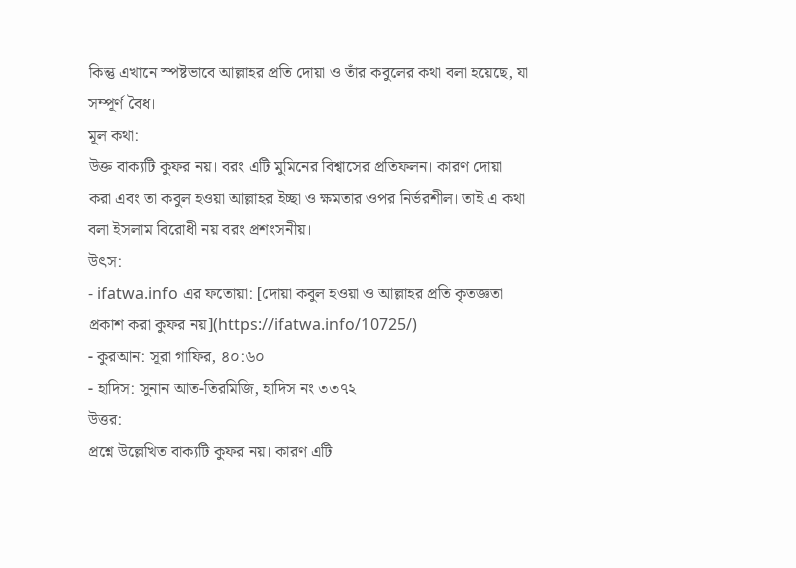কিন্তু এখানে স্পষ্টভাবে আল্লাহর প্রতি দোয়া ও তাঁর কবুলের কথা বলা হয়েছে, যা সম্পূর্ণ বৈধ।
মূল কথা:
উক্ত বাক্যটি কুফর নয়। বরং এটি মুমিনের বিশ্বাসের প্রতিফলন। কারণ দোয়া করা এবং তা কবুল হওয়া আল্লাহর ইচ্ছা ও ক্ষমতার ওপর নির্ভরশীল। তাই এ কথা বলা ইসলাম বিরোধী নয় বরং প্রশংসনীয়।
উৎস:
- ifatwa.info এর ফতোয়া: [দোয়া কবুল হওয়া ও আল্লাহর প্রতি কৃতজ্ঞতা প্রকাশ করা কুফর নয়](https://ifatwa.info/10725/)
- কুরআন: সূরা গাফির, ৪০:৬০
- হাদিস: সুনান আত-তিরমিজি, হাদিস নং ৩৩৭২
উত্তর:
প্রশ্নে উল্লেখিত বাক্যটি কুফর নয়। কারণ এটি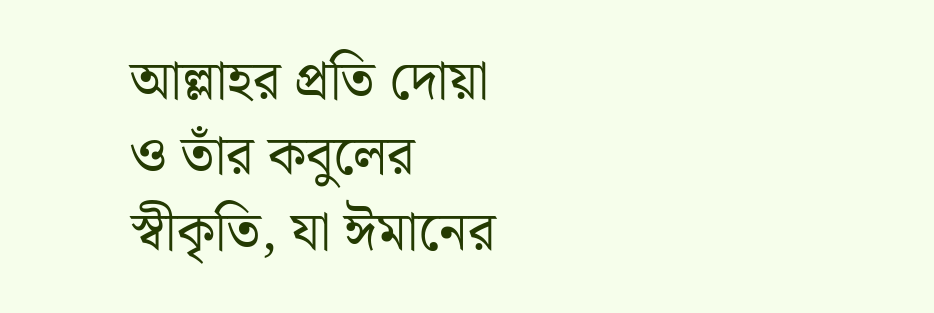আল্লাহর প্রতি দোয়া ও তাঁর কবুলের স্বীকৃতি, যা ঈমানের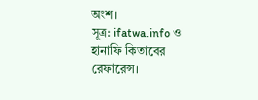অংশ।
সূত্র: ifatwa.info ও হানাফি কিতাবের রেফারেন্স।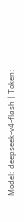Model: deepseek-v4-flash | Token: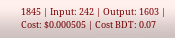1845 | Input: 242 | Output: 1603 | Cost: $0.000505 | Cost BDT: 0.07